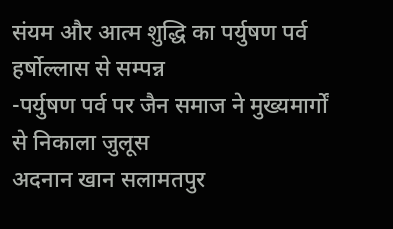संयम और आत्म शुद्धि का पर्युषण पर्व हर्षोल्लास से सम्पन्न
-पर्युषण पर्व पर जैन समाज ने मुख्यमार्गों से निकाला जुलूस
अदनान खान सलामतपुर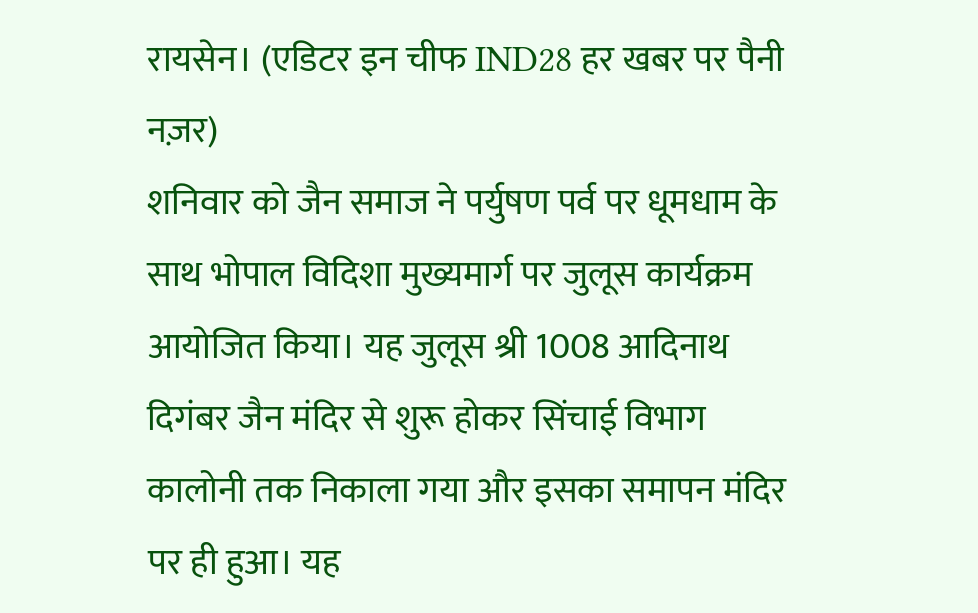रायसेन। (एडिटर इन चीफ IND28 हर खबर पर पैनी नज़र)
शनिवार को जैन समाज ने पर्युषण पर्व पर धूमधाम के साथ भोपाल विदिशा मुख्यमार्ग पर जुलूस कार्यक्रम आयोजित किया। यह जुलूस श्री 1008 आदिनाथ दिगंबर जैन मंदिर से शुरू होकर सिंचाई विभाग कालोनी तक निकाला गया और इसका समापन मंदिर पर ही हुआ। यह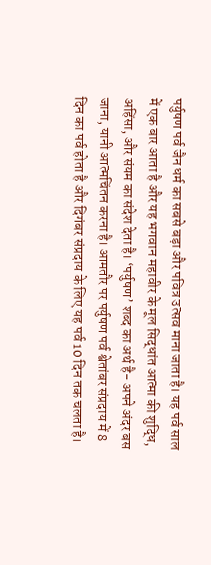पर्युषण पर्व जैन धर्म का सबसे बड़ा और पवित्र उत्सव माना जाता है। यह पर्व साल में एक बार आता है और यह भगवान महावीर के मूल सिद्धांत आत्मा की शुद्धि, अहिंसा, और संयम का संदेश देता है। ‘पर्युषण’ शब्द का अर्थ है- अपने अंदर बस जाना, यानी आत्मचिंतन करना है। आमतौर पर पर्युषण पर्व श्वेतांबर संप्रदाय में 8 दिन का पर्व होता है और दिगंबर संप्रदाय के लिए यह पर्व 10 दिन तक चलता है।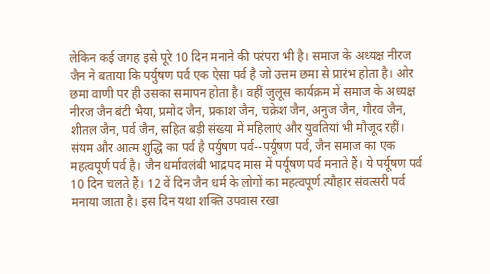लेकिन कई जगह इसे पूरे 10 दिन मनाने की परंपरा भी है। समाज के अध्यक्ष नीरज जैन ने बताया कि पर्युषण पर्व एक ऐसा पर्व है जो उत्तम छमा से प्रारंभ होता है। ओर छमा वाणी पर ही उसका समापन होता है। वहीं जुलूस कार्यक्रम में समाज के अध्यक्ष नीरज जैन बंटी भैया, प्रमोद जैन, प्रकाश जैन, चक्रेश जैन, अनुज जैन, गौरव जैन, शीतल जैन, पर्व जैन, सहित बड़ी संख्या में महिलाएं और युवतियां भी मौजूद रहीं।
संयम और आत्म शुद्धि का पर्व है पर्युषण पर्व--पर्यूषण पर्व, जैन समाज का एक महत्वपूर्ण पर्व है। जैन धर्मावलंबी भाद्रपद मास में पर्यूषण पर्व मनाते हैं। ये पर्यूषण पर्व 10 दिन चलते हैं। 12 वें दिन जैन धर्म के लोगों का महत्वपूर्ण त्यौहार संवत्सरी पर्व मनाया जाता है। इस दिन यथा शक्ति उपवास रखा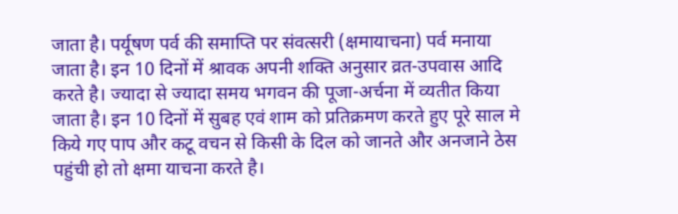जाता है। पर्यूषण पर्व की समाप्ति पर संवत्सरी (क्षमायाचना) पर्व मनाया जाता है। इन 10 दिनों में श्रावक अपनी शक्ति अनुसार व्रत-उपवास आदि करते है। ज्यादा से ज्यादा समय भगवन की पूजा-अर्चना में व्यतीत किया जाता है। इन 10 दिनों में सुबह एवं शाम को प्रतिक्रमण करते हुए पूरे साल मे किये गए पाप और कटू वचन से किसी के दिल को जानते और अनजाने ठेस पहुंची हो तो क्षमा याचना करते है।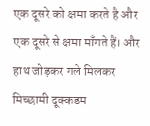एक दूसरे को क्षमा करते है और एक दूसरे से क्षमा माँगते हैं। और हाथ जोड़कर गले मिलकर मिच्छामी दूक्कडम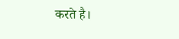करते है।